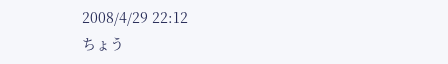2008/4/29 22:12
ちょう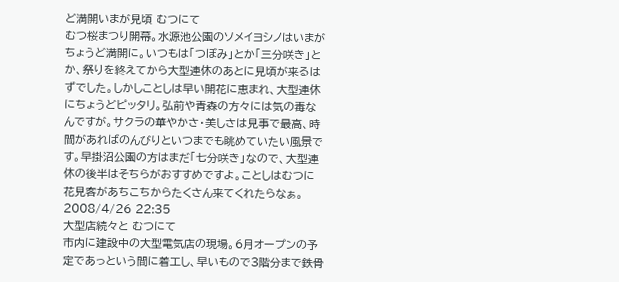ど満開いまが見頃 むつにて
むつ桜まつり開幕。水源池公園のソメイヨシノはいまがちょうど満開に。いつもは「つぼみ」とか「三分咲き」とか、祭りを終えてから大型連休のあとに見頃が来るはずでした。しかしことしは早い開花に恵まれ、大型連休にちょうどピッタリ。弘前や青森の方々には気の毒なんですが。サクラの華やかさ・美しさは見事で最高、時間があればのんびりといつまでも眺めていたい風景です。早掛沼公園の方はまだ「七分咲き」なので、大型連休の後半はそちらがおすすめですよ。ことしはむつに花見客があちこちからたくさん来てくれたらなぁ。
2008/4/26 22:35
大型店続々と むつにて
市内に建設中の大型電気店の現場。6月オープンの予定であっという間に着工し、早いもので3階分まで鉄骨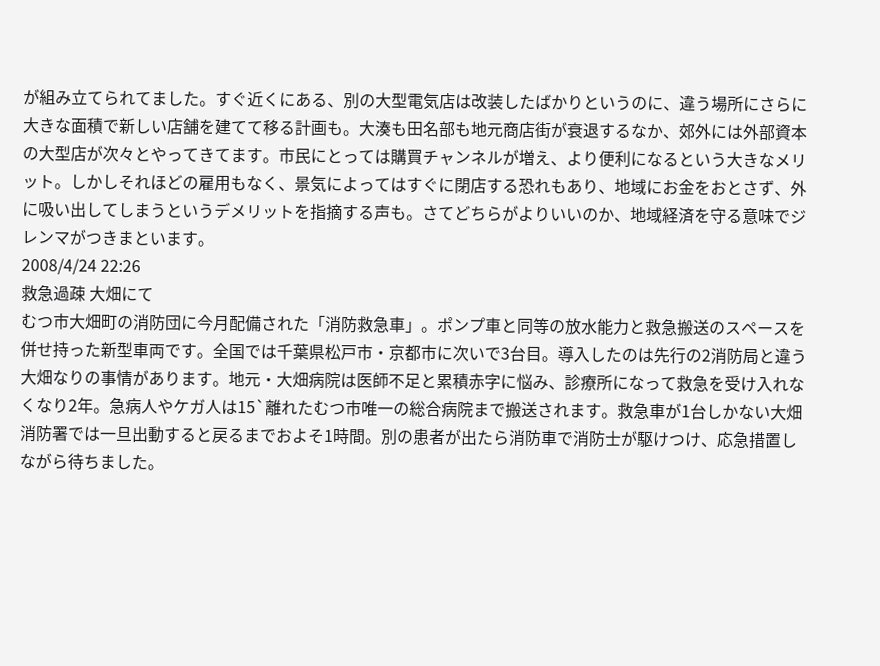が組み立てられてました。すぐ近くにある、別の大型電気店は改装したばかりというのに、違う場所にさらに大きな面積で新しい店舗を建てて移る計画も。大湊も田名部も地元商店街が衰退するなか、郊外には外部資本の大型店が次々とやってきてます。市民にとっては購買チャンネルが増え、より便利になるという大きなメリット。しかしそれほどの雇用もなく、景気によってはすぐに閉店する恐れもあり、地域にお金をおとさず、外に吸い出してしまうというデメリットを指摘する声も。さてどちらがよりいいのか、地域経済を守る意味でジレンマがつきまといます。
2008/4/24 22:26
救急過疎 大畑にて
むつ市大畑町の消防団に今月配備された「消防救急車」。ポンプ車と同等の放水能力と救急搬送のスペースを併せ持った新型車両です。全国では千葉県松戸市・京都市に次いで3台目。導入したのは先行の2消防局と違う大畑なりの事情があります。地元・大畑病院は医師不足と累積赤字に悩み、診療所になって救急を受け入れなくなり2年。急病人やケガ人は15`離れたむつ市唯一の総合病院まで搬送されます。救急車が1台しかない大畑消防署では一旦出動すると戻るまでおよそ1時間。別の患者が出たら消防車で消防士が駆けつけ、応急措置しながら待ちました。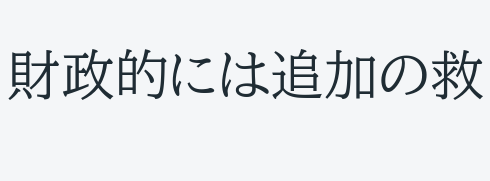財政的には追加の救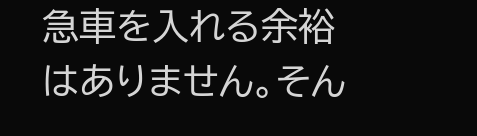急車を入れる余裕はありません。そん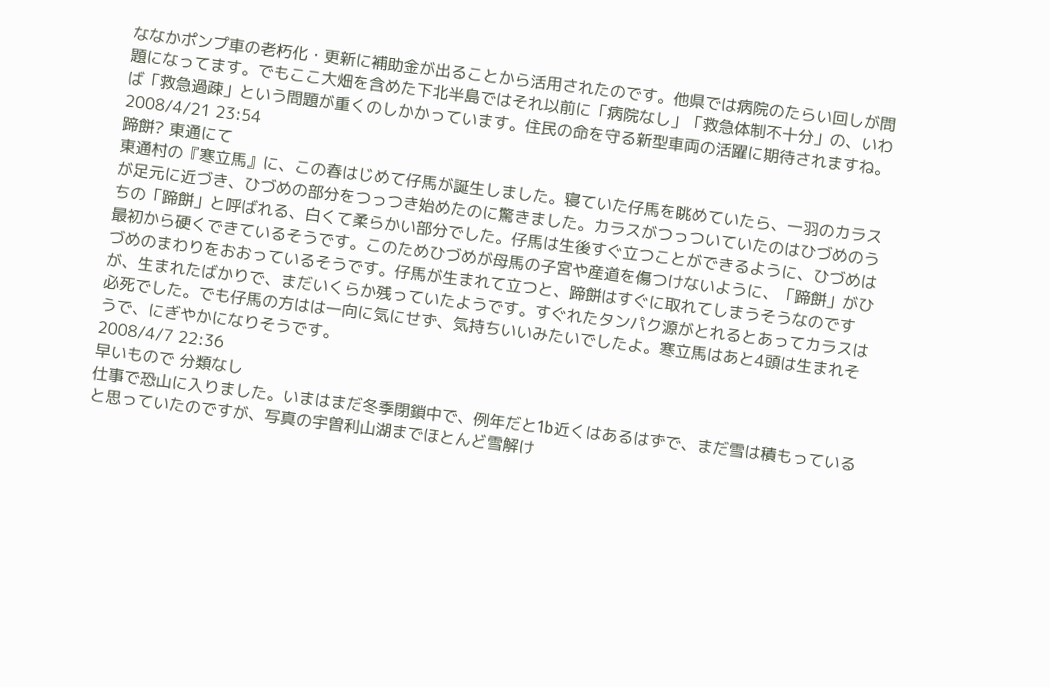ななかポンプ車の老朽化・更新に補助金が出ることから活用されたのです。他県では病院のたらい回しが問題になってます。でもここ大畑を含めた下北半島ではそれ以前に「病院なし」「救急体制不十分」の、いわば「救急過疎」という問題が重くのしかかっています。住民の命を守る新型車両の活躍に期待されますね。
2008/4/21 23:54
蹄餅? 東通にて
東通村の『寒立馬』に、この春はじめて仔馬が誕生しました。寝ていた仔馬を眺めていたら、一羽のカラスが足元に近づき、ひづめの部分をつっつき始めたのに驚きました。カラスがつっついていたのはひづめのうちの「蹄餅」と呼ばれる、白くて柔らかい部分でした。仔馬は生後すぐ立つことができるように、ひづめは最初から硬くできているそうです。このためひづめが母馬の子宮や産道を傷つけないように、「蹄餅」がひづめのまわりをおおっているそうです。仔馬が生まれて立つと、蹄餅はすぐに取れてしまうそうなのですが、生まれたばかりで、まだいくらか残っていたようです。すぐれたタンパク源がとれるとあってカラスは必死でした。でも仔馬の方はは一向に気にせず、気持ちいいみたいでしたよ。寒立馬はあと4頭は生まれそうで、にぎやかになりそうです。
2008/4/7 22:36
早いもので 分類なし
仕事で恐山に入りました。いまはまだ冬季閉鎖中で、例年だと1b近くはあるはずで、まだ雪は積もっていると思っていたのですが、写真の宇曽利山湖までほとんど雪解け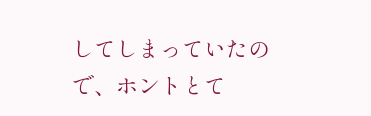してしまっていたので、ホントとて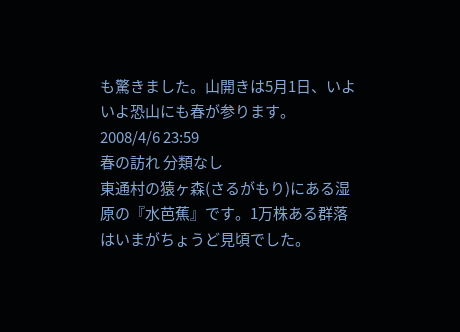も驚きました。山開きは5月1日、いよいよ恐山にも春が参ります。
2008/4/6 23:59
春の訪れ 分類なし
東通村の猿ヶ森(さるがもり)にある湿原の『水芭蕉』です。1万株ある群落はいまがちょうど見頃でした。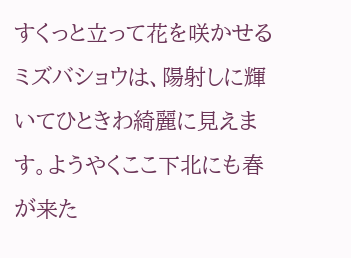すくっと立って花を咲かせるミズバショウは、陽射しに輝いてひときわ綺麗に見えます。ようやくここ下北にも春が来た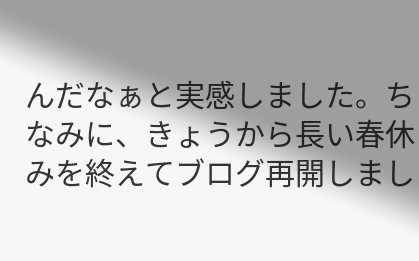んだなぁと実感しました。ちなみに、きょうから長い春休みを終えてブログ再開しまし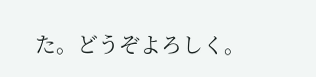た。どうぞよろしく。